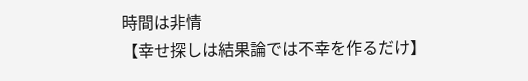時間は非情
【幸せ探しは結果論では不幸を作るだけ】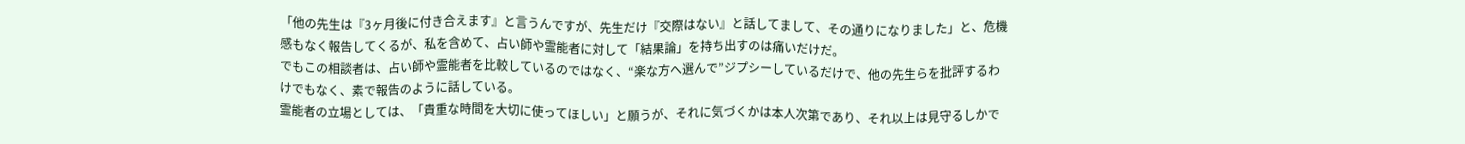「他の先生は『3ヶ月後に付き合えます』と言うんですが、先生だけ『交際はない』と話してまして、その通りになりました」と、危機感もなく報告してくるが、私を含めて、占い師や霊能者に対して「結果論」を持ち出すのは痛いだけだ。
でもこの相談者は、占い師や霊能者を比較しているのではなく、“楽な方へ選んで”ジプシーしているだけで、他の先生らを批評するわけでもなく、素で報告のように話している。
霊能者の立場としては、「貴重な時間を大切に使ってほしい」と願うが、それに気づくかは本人次第であり、それ以上は見守るしかで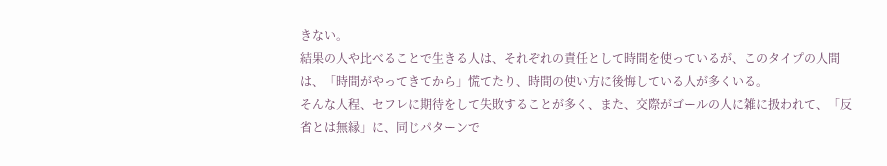きない。
結果の人や比べることで生きる人は、それぞれの責任として時間を使っているが、このタイプの人間は、「時間がやってきてから」慌てたり、時間の使い方に後悔している人が多くいる。
そんな人程、セフレに期待をして失敗することが多く、また、交際がゴールの人に雑に扱われて、「反省とは無縁」に、同じパターンで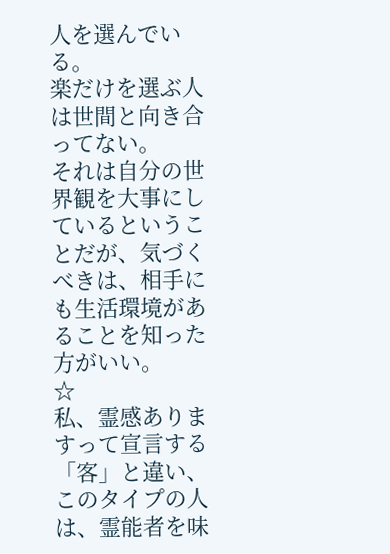人を選んでいる。
楽だけを選ぶ人は世間と向き合ってない。
それは自分の世界観を大事にしているということだが、気づくべきは、相手にも生活環境があることを知った方がいい。
☆
私、霊感ありますって宣言する「客」と違い、このタイプの人は、霊能者を味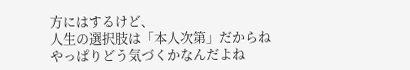方にはするけど、
人生の選択肢は「本人次第」だからね
やっぱりどう気づくかなんだよね